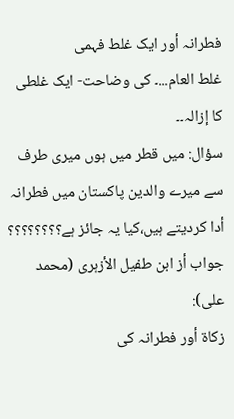فطرانہ أور ایک غلط فہمی
غلط العام...۔ کی وضاحت- ایک غلطی کا إزالہ۔۔
سؤال: میں قطر میں ہوں میری طرف سے میرے والدین پاکستان میں فطرانہ أدا کردیتے ہیں،کیا یہ جائز ہے؟؟؟؟؟؟؟؟
جواب أز ابن طفیل الأزہری (محمد علی):
زکاۃ أور فطرانہ کی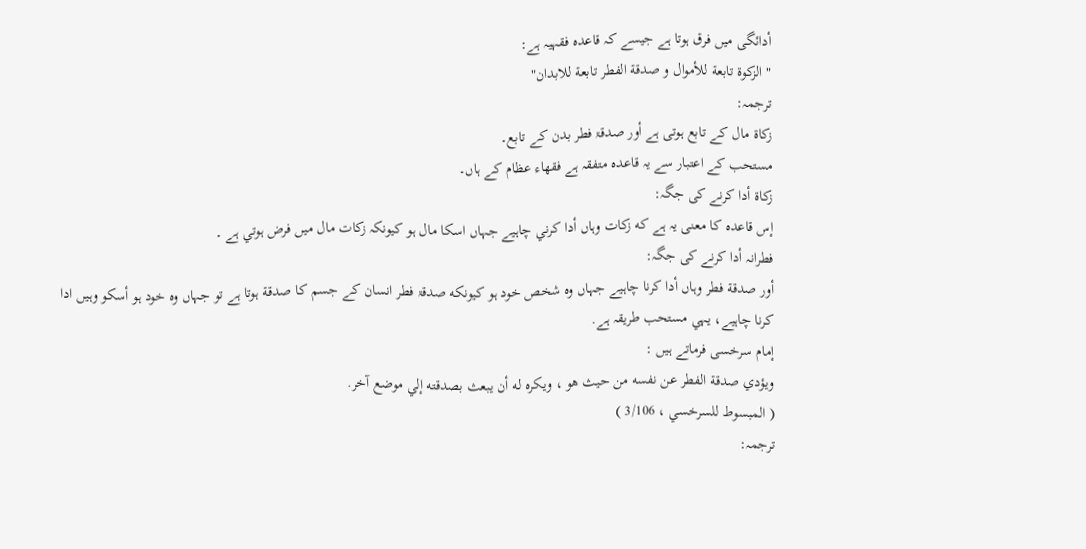أدائگی میں فرق ہوتا ہے جیسے کہ قاعدہ فقہیہ ہے:
" الزكوة تابعة للأموال و صدقة الفطر تابعة للابدان"
ترجمہ:
زکاۃ مال کے تابع ہوتی ہے أور صدقۃ فطر بدن کے تابع۔
مستحب کے اعتبار سے یہ قاعدہ متفقہ ہے فقھاء عظام کے ہاں۔
زکاۃ أدا کرنے کی جگہ:
إس قاعده كا معنى يہ ہے كه زكات وہاں أدا كرني چاہيے جہاں اسكا مال ہو كيونكہ زكات مال ميں فرض ہوتي ہے ۔
فطرانہ أدا کرنے کی جگہ:
أور صدقة فطر وہاں أدا كرنا چاہيے جہاں وه شخص خود ہو كيونكه صدقۃ فطر انسان كے جسم كا صدقة ہوتا ہے تو جہاں وه خود ہو أسكو وہيں ادا كرنا چاہيے، يہي مستحب طريقہ ہے.
إمام سرخسی فرماتے ہیں :
ويؤدي صدقة الفطر عن نفسه من حيث هو ، ويكره له أن يبعث بصدقته إلي موضع آخر.
( المبسوط للسرخسي ، 3/106 )
ترجمہ: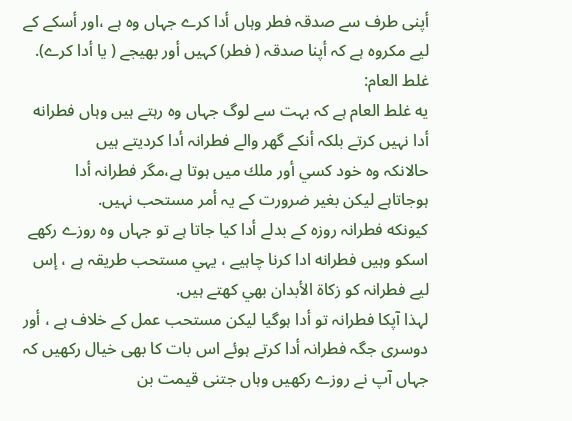أپنی طرف سے صدقہ فطر وہاں أدا کرے جہاں وہ ہے ،اور أسکے کے لیے مکروہ ہے کہ أپنا صدقہ ( فطر) کہیں أور بھیجے ( یا أدا کرے).
غلط العام:
يه غلط العام ہے كہ بہت سے لوگ جہاں وه رہتے ہيں وہاں فطرانه أدا نہيں كرتے بلكہ أنكے گھر والے فطرانہ أدا كرديتے ہيں
حالانكہ وه خود كسي أور ملك ميں ہوتا ہے،مگر فطرانہ أدا ہوجاتاہے ليكن بغير ضرورت كے يہ أمر مستحب نہيں.
كيونكه فطرانہ روزه كے بدلے أدا كيا جاتا ہے تو جہاں وه روزے ركهے اسكو وہيں فطرانه ادا كرنا چاہيے ، يہي مستحب طريقہ ہے ، إس ليے فطرانہ كو زكاة الأبدان بھي كهتے ہيں.
لہذا آپکا فطرانہ تو أدا ہوگیا لیکن مستحب عمل کے خلاف ہے ، أور دوسری جگہ فطرانہ أدا کرتے ہوئے اس بات کا بھی خیال رکھیں کہ جہاں آپ نے روزے رکھیں وہاں جتنی قیمت بن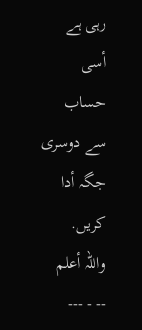رہی ہے أسی حساب سے دوسری جگہ أدا کریں.
واللہ أعلم
-- - ---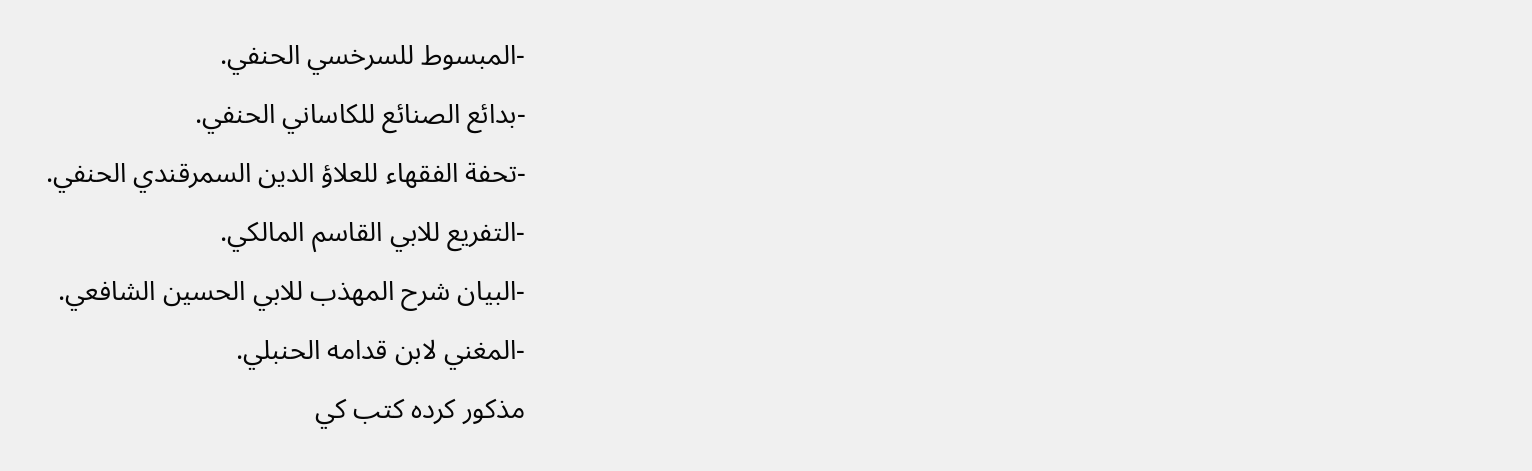-المبسوط للسرخسي الحنفي.
-بدائع الصنائع للكاساني الحنفي.
-تحفة الفقهاء للعلاؤ الدين السمرقندي الحنفي.
-التفريع للابي القاسم المالكي.
-البيان شرح المهذب للابي الحسين الشافعي.
-المغني لابن قدامه الحنبلي.
مذكور كردہ كتب كي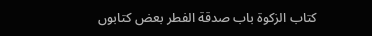كتاب الزكوة باب صدقة الفطر بعض كتابوں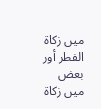ميں زكاة الفطر أور بعض ميں زكاة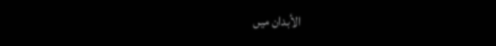الأبدان ميں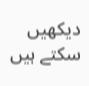ديكھیں سكتے ہیں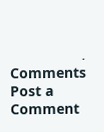۔
Comments
Post a Comment